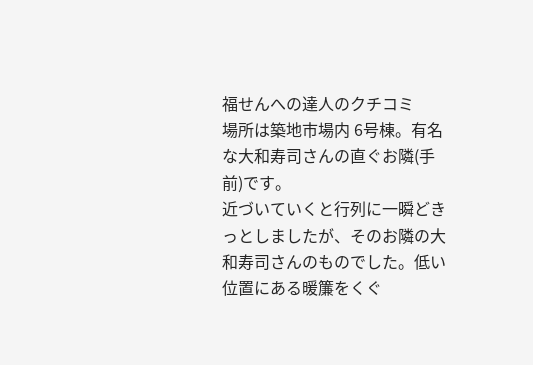福せんへの達人のクチコミ
場所は築地市場内 6号棟。有名な大和寿司さんの直ぐお隣(手前)です。
近づいていくと行列に一瞬どきっとしましたが、そのお隣の大和寿司さんのものでした。低い位置にある暖簾をくぐ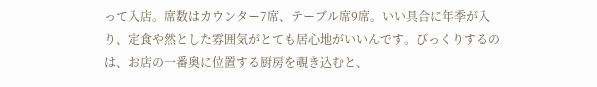って入店。席数はカウンター7席、テーブル席9席。いい具合に年季が入り、定食や然とした雰囲気がとても居心地がいいんです。びっくりするのは、お店の一番奥に位置する厨房を覗き込むと、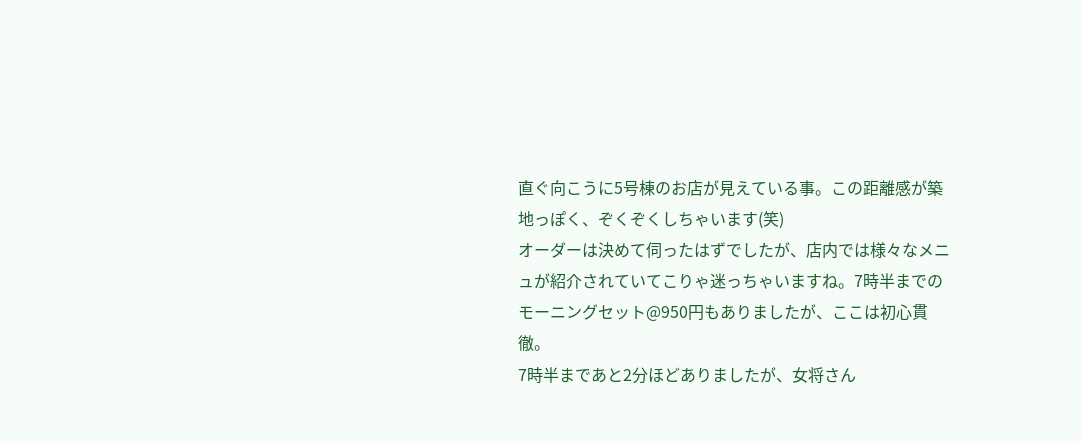直ぐ向こうに5号棟のお店が見えている事。この距離感が築地っぽく、ぞくぞくしちゃいます(笑)
オーダーは決めて伺ったはずでしたが、店内では様々なメニュが紹介されていてこりゃ迷っちゃいますね。7時半までのモーニングセット@950円もありましたが、ここは初心貫徹。
7時半まであと2分ほどありましたが、女将さん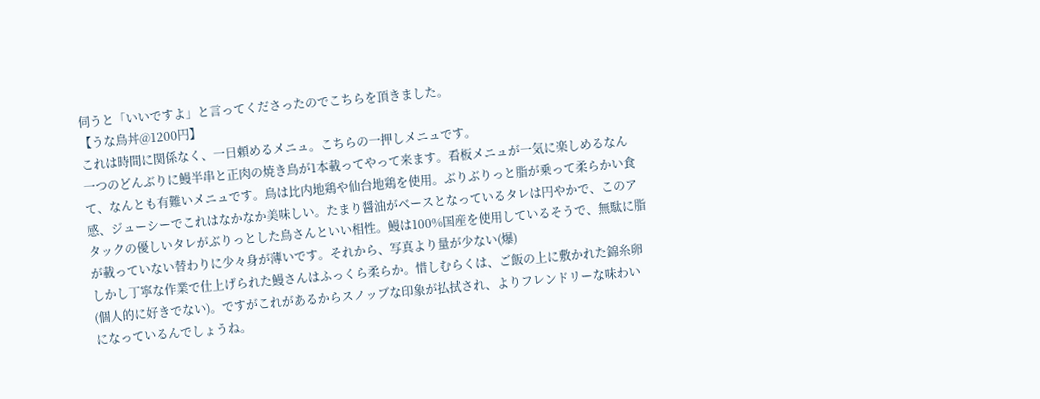伺うと「いいですよ」と言ってくださったのでこちらを頂きました。
【うな鳥丼@1200円】
これは時間に関係なく、一日頼めるメニュ。こちらの一押しメニュです。
一つのどんぶりに鰻半串と正肉の焼き鳥が1本載ってやって来ます。看板メニュが一気に楽しめるなんて、なんとも有難いメニュです。鳥は比内地鶏や仙台地鶏を使用。ぶりぶりっと脂が乗って柔らかい食感、ジューシーでこれはなかなか美味しい。たまり醤油がベースとなっているタレは円やかで、このアタックの優しいタレがぶりっとした鳥さんといい相性。鰻は100%国産を使用しているそうで、無駄に脂が載っていない替わりに少々身が薄いです。それから、写真より量が少ない(爆)
しかし丁寧な作業で仕上げられた鰻さんはふっくら柔らか。惜しむらくは、ご飯の上に敷かれた錦糸卵(個人的に好きでない)。ですがこれがあるからスノッブな印象が払拭され、よりフレンドリーな味わいになっているんでしょうね。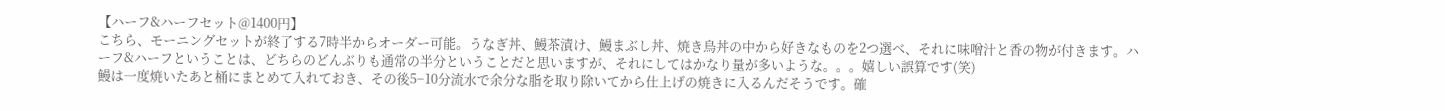【ハーフ&ハーフセット@1400円】
こちら、モーニングセットが終了する7時半からオーダー可能。うなぎ丼、鰻茶漬け、鰻まぶし丼、焼き鳥丼の中から好きなものを2つ選べ、それに味噌汁と香の物が付きます。ハーフ&ハーフということは、どちらのどんぶりも通常の半分ということだと思いますが、それにしてはかなり量が多いような。。。嬉しい誤算です(笑)
鰻は一度焼いたあと桶にまとめて入れておき、その後5−10分流水で余分な脂を取り除いてから仕上げの焼きに入るんだそうです。確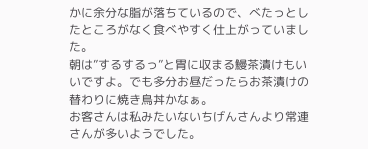かに余分な脂が落ちているので、べたっとしたところがなく食べやすく仕上がっていました。
朝は”するするっ”と胃に収まる鰻茶漬けもいいですよ。でも多分お昼だったらお茶漬けの替わりに焼き鳥丼かなぁ。
お客さんは私みたいないちげんさんより常連さんが多いようでした。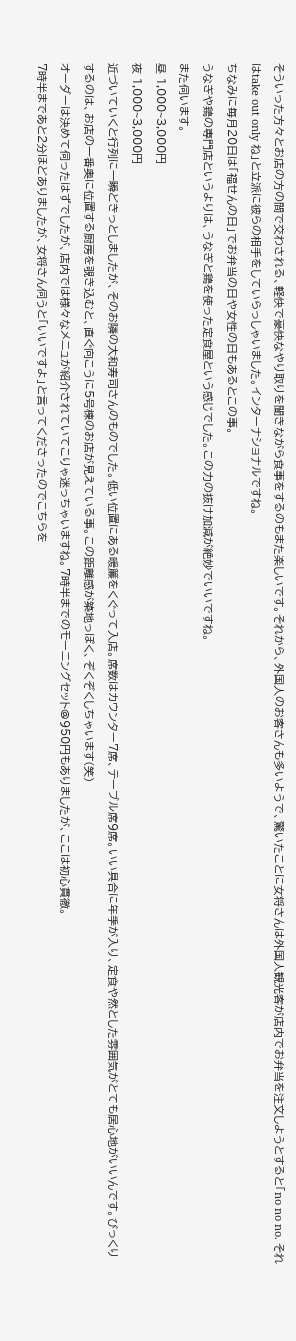そういった方々とお店の方の間で交わされる、軽快で豪快なやり取りを聞きながら食事をするのもまた楽しいです。それから、外国人のお客さんも多いようで、驚いたことに女将さんは外国人観光客が店内でお弁当を注文しようとすると「no no no. それはtake out only ね」と立派に彼らの相手をしていらっしゃいました。インターナショナルですね。
ちなみに毎月20日は「福せんの日」でお弁当の日や女性の日もあるとこの事。
うなぎや鶏の専門店というよりは、うなぎと鶏を使った定食屋という感じでした。この力の抜け加減が絶妙でいいですね。
また伺います。
昼 1,000~3,000円
夜 1,000~3,000円
近づいていくと行列に一瞬どきっとしましたが、そのお隣の大和寿司さんのものでした。低い位置にある暖簾をくぐって入店。席数はカウンター7席、テーブル席9席。いい具合に年季が入り、定食や然とした雰囲気がとても居心地がいいんです。びっくりするのは、お店の一番奥に位置する厨房を覗き込むと、直ぐ向こうに5号棟のお店が見えている事。この距離感が築地っぽく、ぞくぞくしちゃいます(笑)
オーダーは決めて伺ったはずでしたが、店内では様々なメニュが紹介されていてこりゃ迷っちゃいますね。7時半までのモーニングセット@950円もありましたが、ここは初心貫徹。
7時半まであと2分ほどありましたが、女将さん伺うと「いいですよ」と言ってくださったのでこちらを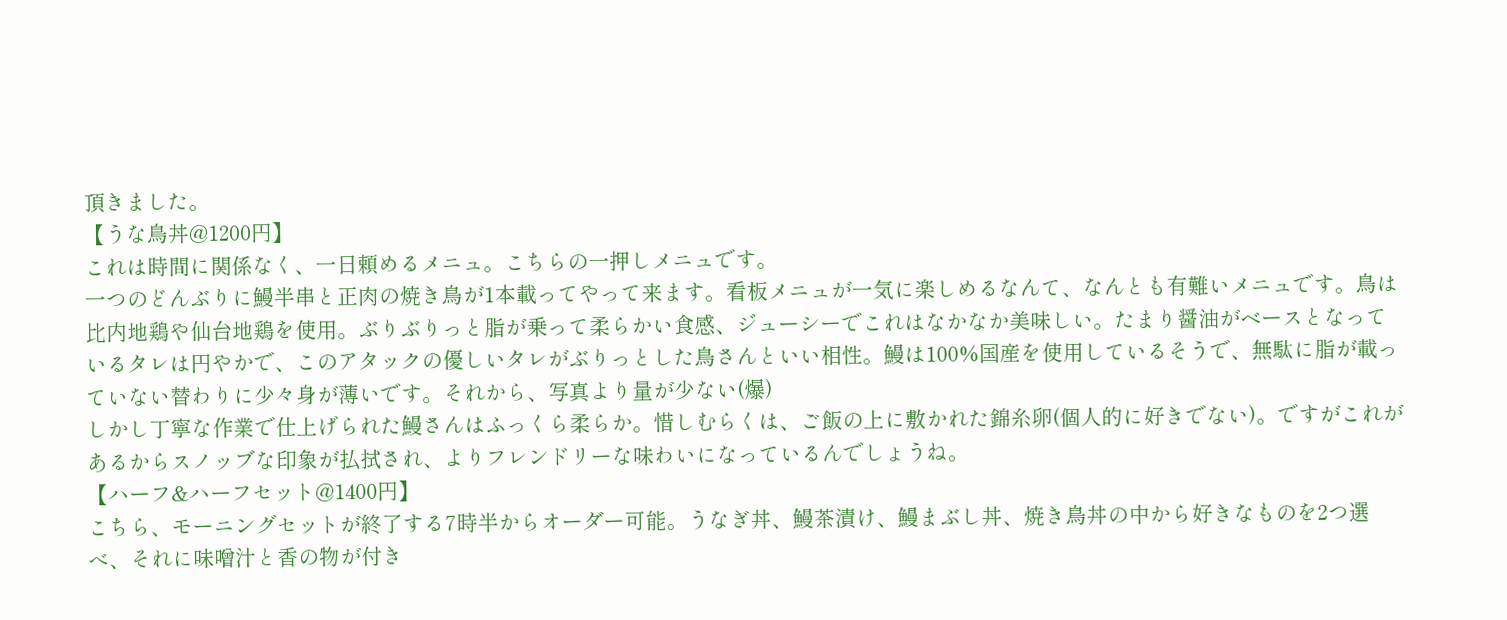頂きました。
【うな鳥丼@1200円】
これは時間に関係なく、一日頼めるメニュ。こちらの一押しメニュです。
一つのどんぶりに鰻半串と正肉の焼き鳥が1本載ってやって来ます。看板メニュが一気に楽しめるなんて、なんとも有難いメニュです。鳥は比内地鶏や仙台地鶏を使用。ぶりぶりっと脂が乗って柔らかい食感、ジューシーでこれはなかなか美味しい。たまり醤油がベースとなっているタレは円やかで、このアタックの優しいタレがぶりっとした鳥さんといい相性。鰻は100%国産を使用しているそうで、無駄に脂が載っていない替わりに少々身が薄いです。それから、写真より量が少ない(爆)
しかし丁寧な作業で仕上げられた鰻さんはふっくら柔らか。惜しむらくは、ご飯の上に敷かれた錦糸卵(個人的に好きでない)。ですがこれがあるからスノッブな印象が払拭され、よりフレンドリーな味わいになっているんでしょうね。
【ハーフ&ハーフセット@1400円】
こちら、モーニングセットが終了する7時半からオーダー可能。うなぎ丼、鰻茶漬け、鰻まぶし丼、焼き鳥丼の中から好きなものを2つ選べ、それに味噌汁と香の物が付き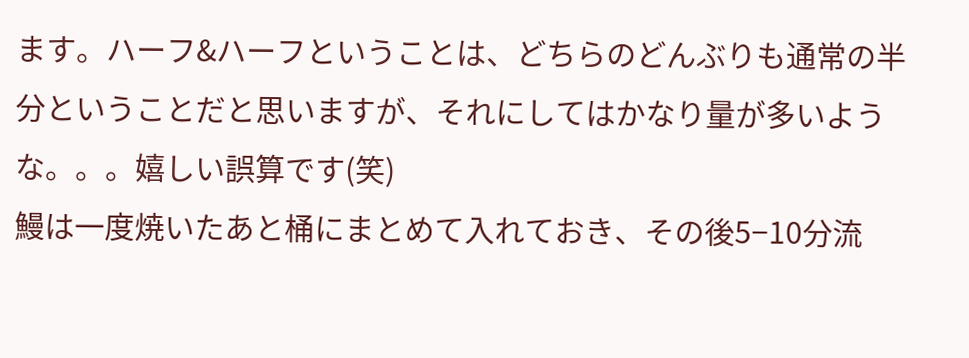ます。ハーフ&ハーフということは、どちらのどんぶりも通常の半分ということだと思いますが、それにしてはかなり量が多いような。。。嬉しい誤算です(笑)
鰻は一度焼いたあと桶にまとめて入れておき、その後5−10分流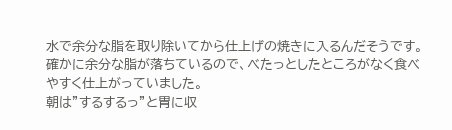水で余分な脂を取り除いてから仕上げの焼きに入るんだそうです。確かに余分な脂が落ちているので、べたっとしたところがなく食べやすく仕上がっていました。
朝は”するするっ”と胃に収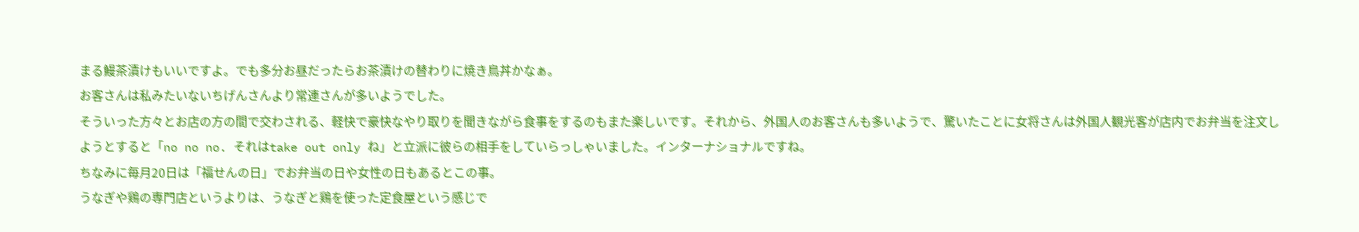まる鰻茶漬けもいいですよ。でも多分お昼だったらお茶漬けの替わりに焼き鳥丼かなぁ。
お客さんは私みたいないちげんさんより常連さんが多いようでした。
そういった方々とお店の方の間で交わされる、軽快で豪快なやり取りを聞きながら食事をするのもまた楽しいです。それから、外国人のお客さんも多いようで、驚いたことに女将さんは外国人観光客が店内でお弁当を注文しようとすると「no no no. それはtake out only ね」と立派に彼らの相手をしていらっしゃいました。インターナショナルですね。
ちなみに毎月20日は「福せんの日」でお弁当の日や女性の日もあるとこの事。
うなぎや鶏の専門店というよりは、うなぎと鶏を使った定食屋という感じで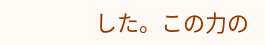した。この力の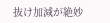抜け加減が絶妙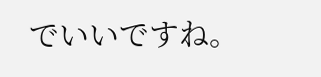でいいですね。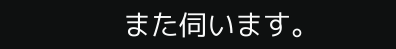また伺います。